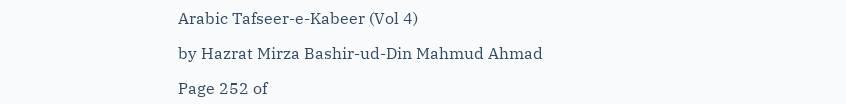Arabic Tafseer-e-Kabeer (Vol 4)

by Hazrat Mirza Bashir-ud-Din Mahmud Ahmad

Page 252 of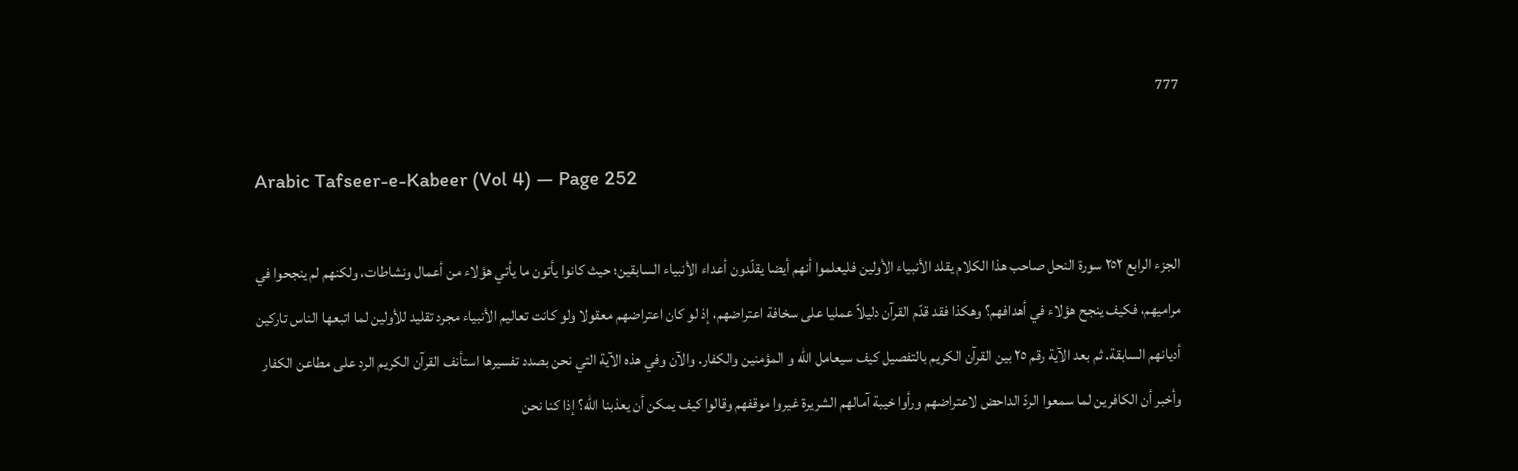777

Arabic Tafseer-e-Kabeer (Vol 4) — Page 252

الجزء الرابع ٢٥٢ سورة النحل صاحب هذا الكلام يقلد الأنبياء الأولين فليعلموا أنهم أيضا يقلّدون أعداء الأنبياء السابقين؛ حيث كانوا يأتون ما يأتي هؤلاء من أعمال ونشاطات، ولكنهم لم ينجحوا في مراميهم، فكيف ينجح هؤلاء في أهدافهم؟ وهكذا فقد قدّم القرآن دليلاً عمليا على سخافة اعتراضهم، إذ لو كان اعتراضهم معقولا ولو كانت تعاليم الأنبياء مجرد تقليد للأولين لما اتبعها الناس تاركين أديانهم السابقة. ثم بعد الآية رقم ٢٥ بين القرآن الكريم بالتفصيل كيف سيعامل الله و المؤمنين والكفار. والآن وفي هذه الآية التي نحن بصدد تفسيرها استأنف القرآن الكريم الرد على مطاعن الكفار وأخبر أن الكافرين لما سمعوا الردّ الداحض لاعتراضهم ورأوا خيبة آمالهم الشريرة غيروا موقفهم وقالوا كيف يمكن أن يعذبنا الله؟ إذا كنا نحن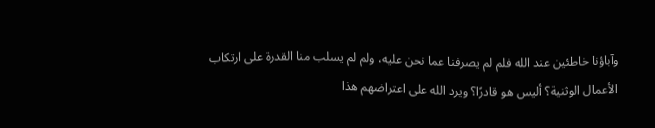وآباؤنا خاطئين عند الله فلم لم يصرفنا عما نحن عليه، ولم لم يسلب منا القدرة على ارتكاب الأعمال الوثنية؟ أليس هو قادرًا؟ ويرد الله على اعتراضهم هذا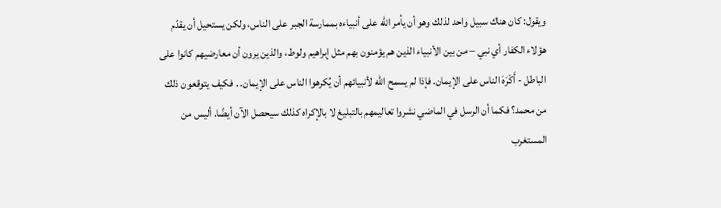ويقول: كان هناك سبيل واحد لذلك وهو أن يأمر الله على أنبياءه بممارسة الجبر على الناس، ولكن يستحيل أن يقدّم هؤلاء الكفار أي نبي – من بين الأنبياء الذين هم يؤمنون بهم مثل إبراهيم ولوط، والذين يرون أن معارضيهم كانوا على الباطل - أَكْرَهَ الناس على الإيمان. فإذا لم يسمح الله لأنبيائهم أن يُكرهوا الناس على الإيمان. . فكيف يتوقعون ذلك من محمد؟ فكما أن الرسل في الماضي نشروا تعاليمهم بالتبليغ لا بالإكراه كذلك سيحصل الآن أيضًا. أليس من المستغرب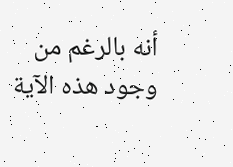أنه بالرغم من وجود هذه الآية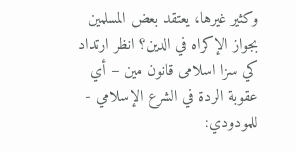وكثير غيرها، يعتقد بعض المسلمين بجواز الإكراه في الدين؟ انظر ارتداد کي سزا اسلامی قانون مين – أي عقوبة الردة في الشرع الإسلامي - للمودودي: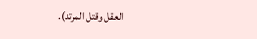العقل وقتل المرتد).